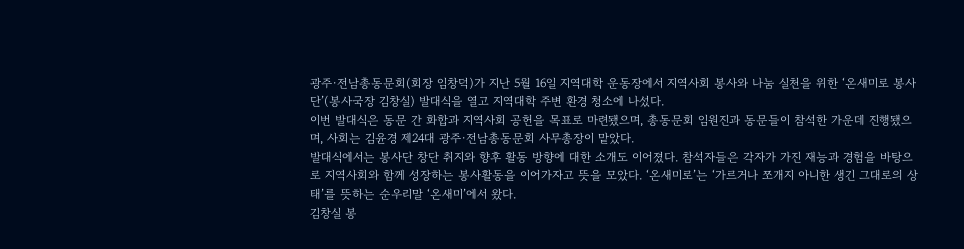광주·전남총동문회(회장 임창덕)가 지난 5월 16일 지역대학 운동장에서 지역사회 봉사와 나눔 실천을 위한 ‘온새미로 봉사단’(봉사국장 김창실) 발대식을 열고 지역대학 주변 환경 청소에 나섰다.
이번 발대식은 동문 간 화합과 지역사회 공헌을 목표로 마련됐으며, 총동문회 임원진과 동문들이 참석한 가운데 진행됐으며, 사회는 김윤경 제24대 광주·전남총동문회 사무총장이 맡았다.
발대식에서는 봉사단 창단 취지와 향후 활동 방향에 대한 소개도 이어졌다. 참석자들은 각자가 가진 재능과 경험을 바탕으로 지역사회와 함께 성장하는 봉사활동을 이어가자고 뜻을 모았다. ‘온새미로’는 ‘가르거나 쪼개지 아니한 생긴 그대로의 상태’를 뜻하는 순우리말 ‘온새미’에서 왔다.
김창실 봉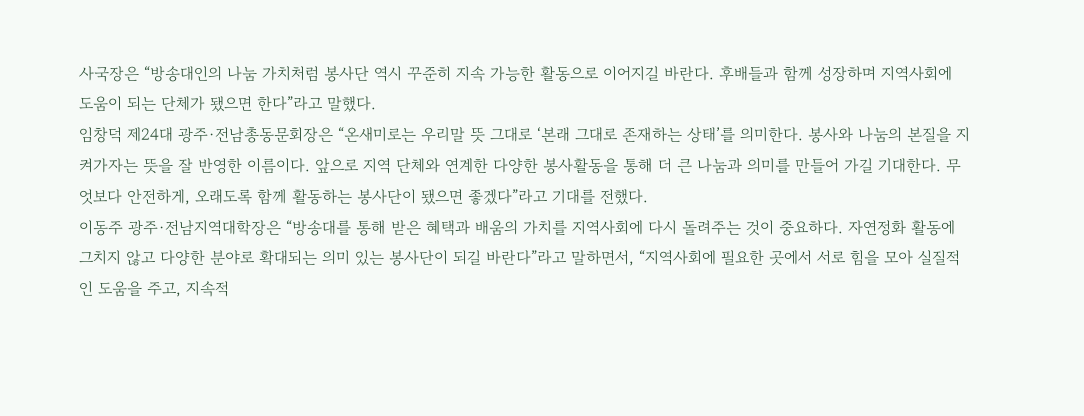사국장은 “방송대인의 나눔 가치처럼 봉사단 역시 꾸준히 지속 가능한 활동으로 이어지길 바란다. 후배들과 함께 성장하며 지역사회에 도움이 되는 단체가 됐으면 한다”라고 말했다.
임창덕 제24대 광주·전남총동문회장은 “온새미로는 우리말 뜻 그대로 ‘본래 그대로 존재하는 상태’를 의미한다. 봉사와 나눔의 본질을 지켜가자는 뜻을 잘 반영한 이름이다. 앞으로 지역 단체와 연계한 다양한 봉사활동을 통해 더 큰 나눔과 의미를 만들어 가길 기대한다. 무엇보다 안전하게, 오래도록 함께 활동하는 봉사단이 됐으면 좋겠다”라고 기대를 전했다.
이동주 광주·전남지역대학장은 “방송대를 통해 받은 혜택과 배움의 가치를 지역사회에 다시 돌려주는 것이 중요하다. 자연정화 활동에 그치지 않고 다양한 분야로 확대되는 의미 있는 봉사단이 되길 바란다”라고 말하면서, “지역사회에 필요한 곳에서 서로 힘을 모아 실질적인 도움을 주고, 지속적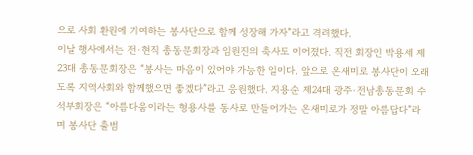으로 사회 환원에 기여하는 봉사단으로 함께 성장해 가자”라고 격려했다.
이날 행사에서는 전·현직 총동문회장과 임원진의 축사도 이어졌다. 직전 회장인 박용세 제23대 총동문회장은 “봉사는 마음이 있어야 가능한 일이다. 앞으로 온새미로 봉사단이 오래도록 지역사회와 함께했으면 좋겠다”라고 응원했다. 지용순 제24대 광주·전남총동문회 수석부회장은 “아름다움이라는 형용사를 동사로 만들어가는 온새미로가 정말 아름답다”라며 봉사단 출범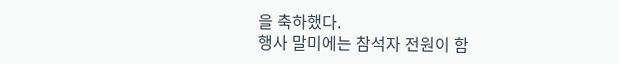을 축하했다.
행사 말미에는 참석자 전원이 함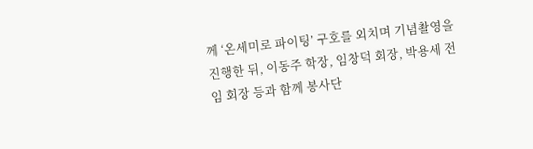께 ‘온세미로 파이팅’ 구호를 외치며 기념촬영을 진행한 뒤, 이동주 학장, 임창덕 회장, 박용세 전임 회장 등과 함께 봉사단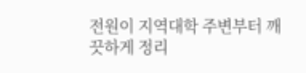전원이 지역대학 주변부터 깨끗하게 정리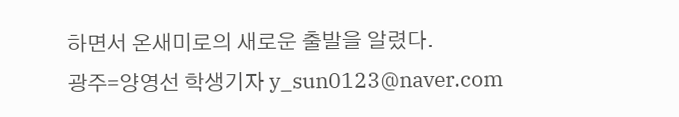하면서 온새미로의 새로운 출발을 알렸다.
광주=양영선 학생기자 y_sun0123@naver.com